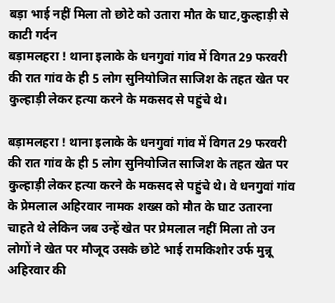बड़ा भाई नहीं मिला तो छोटे को उतारा मौत के घाट,कुल्हाड़ी से काटी गर्दन
बड़ामलहरा ! थाना इलाके के धनगुवां गांव में विगत 29 फरवरी की रात गांव के ही 5 लोग सुनियोजित साजिश के तहत खेत पर कुल्हाड़ी लेकर हत्या करने के मकसद से पहुंचे थे।

बड़ामलहरा ! थाना इलाके के धनगुवां गांव में विगत 29 फरवरी की रात गांव के ही 5 लोग सुनियोजित साजिश के तहत खेत पर कुल्हाड़ी लेकर हत्या करने के मकसद से पहुंचे थे। वे धनगुवां गांव के प्रेमलाल अहिरवार नामक शख्स को मौत के घाट उतारना चाहते थे लेकिन जब उन्हें खेत पर प्रेमलाल नहीं मिला तो उन लोगों ने खेत पर मौजूद उसके छोटे भाई रामकिशोर उर्फ मुन्नू अहिरवार की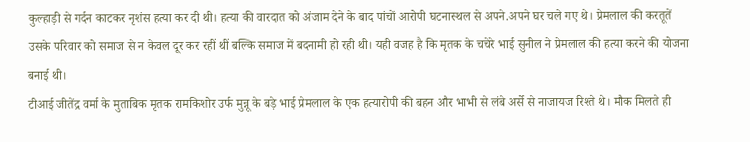कुल्हाड़ी से गर्दन काटकर नृशंस हत्या कर दी थी। हत्या की वारदात को अंजाम देने के बाद पांचों आरोपी घटनास्थल से अपने.अपने घर चले गए थे। प्रेमलाल की करतूतें उसके परिवार को समाज से न केवल दूर कर रहीं थीं बल्कि समाज में बदनामी हो रही थी। यही वजह है कि मृतक के चचेरे भाई सुनील ने प्रेमलाल की हत्या करने की योजना बनाई थी।
टीआई जीतेंद्र वर्मा के मुताबिक मृतक रामकिशोर उर्फ मुन्नू के बड़े भाई प्रेमलाल के एक हत्यारोपी की बहन और भाभी से लंबे अर्से से नाजायज रिश्ते थे। मौक मिलते ही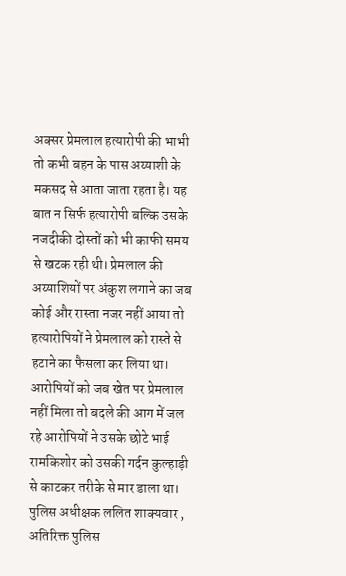अक्सर प्रेमलाल हत्यारोपी की भाभी तो कभी बहन के पास अय्याशी के मकसद से आता जाता रहता है। यह बात न सिर्फ हत्यारोपी बल्कि उसके नजदीकी दोस्तों को भी काफी समय से खटक रही थी। प्रेमलाल की अय्याशियों पर अंकुश लगाने का जब कोई और रास्ता नजर नहीं आया तो हत्यारोपियों ने प्रेमलाल को रास्ते से हटाने का फैसला कर लिया था। आरोपियों को जब खेत पर प्रेमलाल नहीं मिला तो बदले की आग में जल रहे आरोपियों ने उसके छोटे भाई रामकिशोर को उसकी गर्दन कुल्हाड़ी से काटकर तरीके से मार डाला था। पुलिस अधीक्षक ललित शाक्यवार , अतिरिक्त पुलिस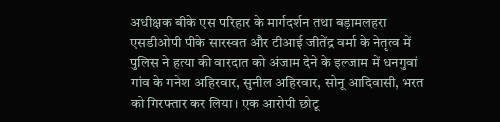अधीक्षक बीके एस परिहार के मार्गदर्शन तथा बड़ामलहरा एसडीओपी पीके सारस्वत और टीआई जीतेंद्र वर्मा के नेतृत्व में पुलिस ने हत्या की वारदात को अंजाम देने के इल्जाम में धनगुवां गांव के गनेश अहिरवार, सुनील अहिरवार, सोनू आदिवासी, भरत को गिरफ्तार कर लिया। एक आरोपी छोटू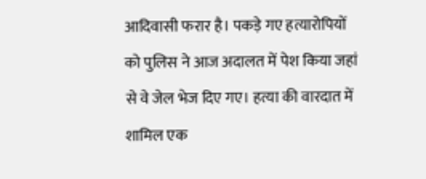आदिवासी फरार है। पकड़े गए हत्यारोपियों को पुलिस ने आज अदालत में पेश किया जहां से वे जेल भेज दिए गए। हत्या की वारदात में शामिल एक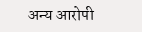अन्य आरोपी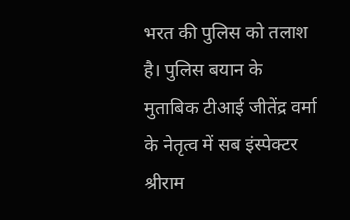भरत की पुलिस को तलाश है। पुलिस बयान के मुताबिक टीआई जीतेंद्र वर्मा के नेतृत्व में सब इंस्पेक्टर श्रीराम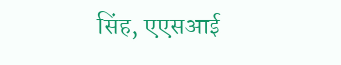सिंह, एएसआई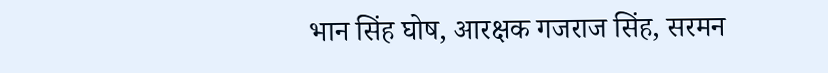भान सिंह घोष, आरक्षक गजराज सिंह, सरमन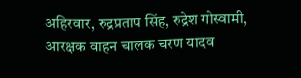अहिरवार, रुद्रप्रताप सिंह, रुद्रेश गोस्वामी, आरक्षक वाहन चालक चरण यादव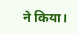ने किया।